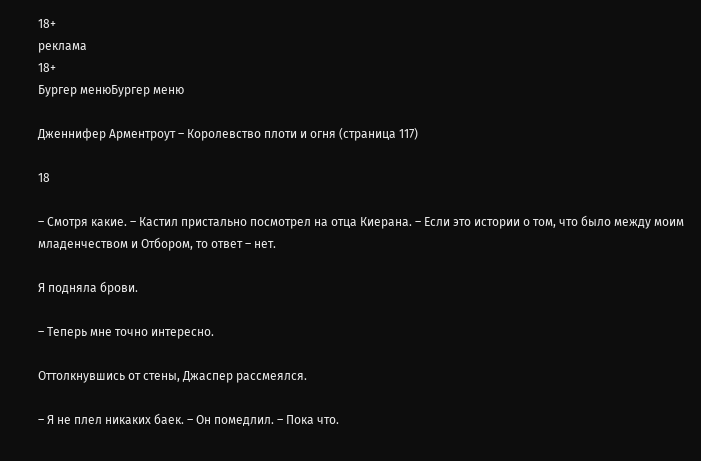18+
реклама
18+
Бургер менюБургер меню

Дженнифер Арментроут – Королевство плоти и огня (страница 117)

18

– Смотря какие. – Кастил пристально посмотрел на отца Киерана. – Если это истории о том, что было между моим младенчеством и Отбором, то ответ – нет.

Я подняла брови.

– Теперь мне точно интересно.

Оттолкнувшись от стены, Джаспер рассмеялся.

– Я не плел никаких баек. – Он помедлил. – Пока что.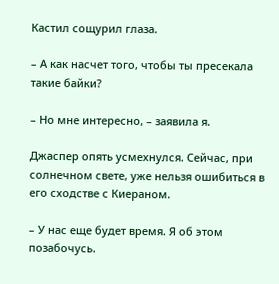Кастил сощурил глаза.

– А как насчет того, чтобы ты пресекала такие байки?

– Но мне интересно, – заявила я.

Джаспер опять усмехнулся. Сейчас, при солнечном свете, уже нельзя ошибиться в его сходстве с Киераном.

– У нас еще будет время. Я об этом позабочусь.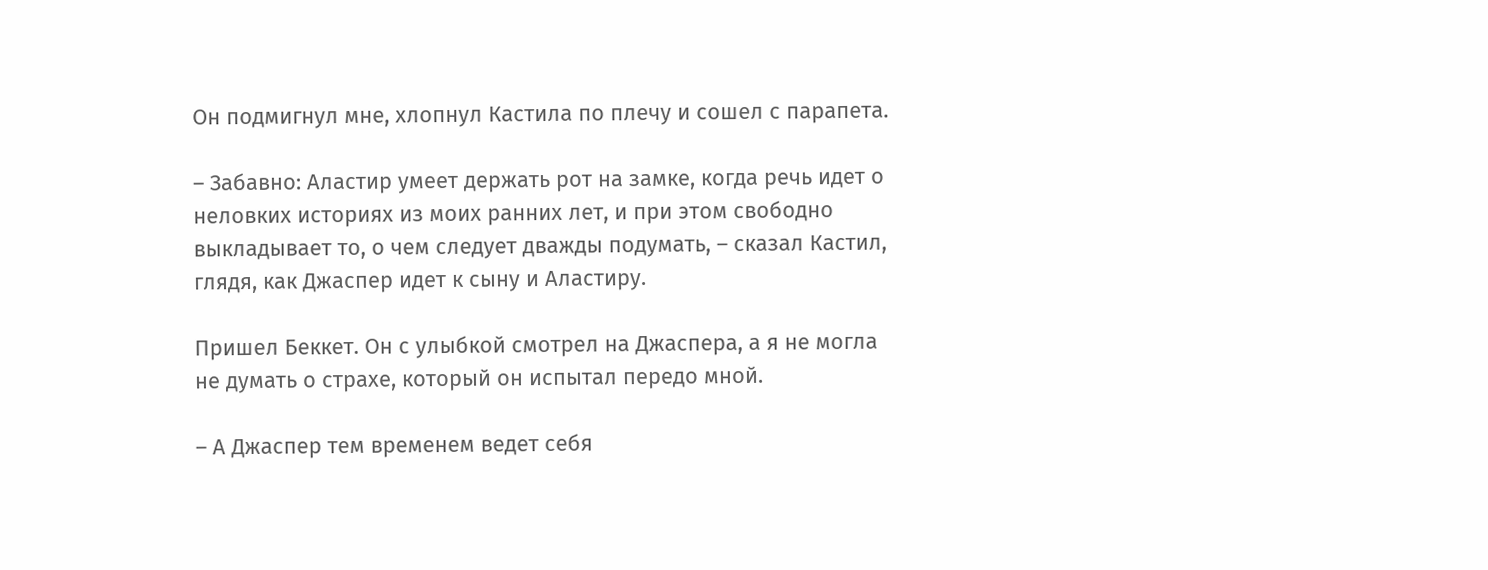Он подмигнул мне, хлопнул Кастила по плечу и сошел с парапета.

– Забавно: Аластир умеет держать рот на замке, когда речь идет о неловких историях из моих ранних лет, и при этом свободно выкладывает то, о чем следует дважды подумать, – сказал Кастил, глядя, как Джаспер идет к сыну и Аластиру.

Пришел Беккет. Он с улыбкой смотрел на Джаспера, а я не могла не думать о страхе, который он испытал передо мной.

– А Джаспер тем временем ведет себя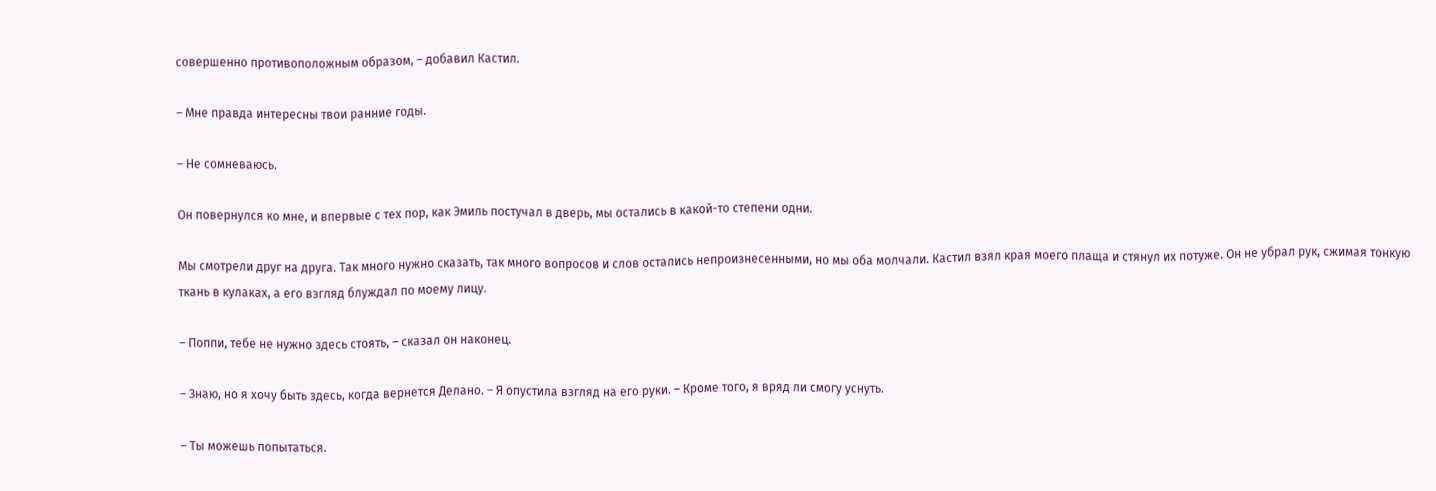совершенно противоположным образом, – добавил Кастил.

– Мне правда интересны твои ранние годы.

– Не сомневаюсь.

Он повернулся ко мне, и впервые с тех пор, как Эмиль постучал в дверь, мы остались в какой-то степени одни.

Мы смотрели друг на друга. Так много нужно сказать, так много вопросов и слов остались непроизнесенными, но мы оба молчали. Кастил взял края моего плаща и стянул их потуже. Он не убрал рук, сжимая тонкую ткань в кулаках, а его взгляд блуждал по моему лицу.

– Поппи, тебе не нужно здесь стоять, – сказал он наконец.

– Знаю, но я хочу быть здесь, когда вернется Делано. – Я опустила взгляд на его руки. – Кроме того, я вряд ли смогу уснуть.

– Ты можешь попытаться.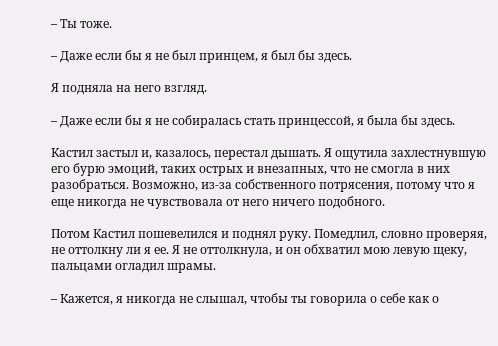– Ты тоже.

– Даже если бы я не был принцем, я был бы здесь.

Я подняла на него взгляд.

– Даже если бы я не собиралась стать принцессой, я была бы здесь.

Кастил застыл и, казалось, перестал дышать. Я ощутила захлестнувшую его бурю эмоций, таких острых и внезапных, что не смогла в них разобраться. Возможно, из-за собственного потрясения, потому что я еще никогда не чувствовала от него ничего подобного.

Потом Кастил пошевелился и поднял руку. Помедлил, словно проверяя, не оттолкну ли я ее. Я не оттолкнула, и он обхватил мою левую щеку, пальцами огладил шрамы.

– Кажется, я никогда не слышал, чтобы ты говорила о себе как о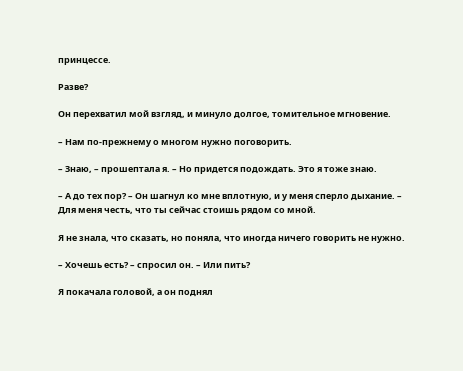принцессе.

Разве?

Он перехватил мой взгляд, и минуло долгое, томительное мгновение.

– Нам по-прежнему о многом нужно поговорить.

– Знаю, – прошептала я. – Но придется подождать. Это я тоже знаю.

– А до тех пор? – Он шагнул ко мне вплотную, и у меня сперло дыхание. – Для меня честь, что ты сейчас стоишь рядом со мной.

Я не знала, что сказать, но поняла, что иногда ничего говорить не нужно.

– Хочешь есть? – спросил он. – Или пить?

Я покачала головой, а он поднял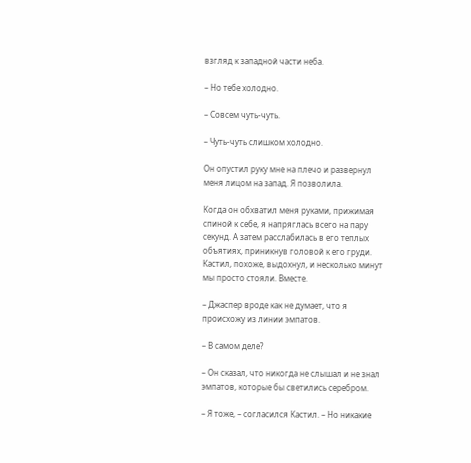взгляд к западной части неба.

– Но тебе холодно.

– Совсем чуть-чуть.

– Чуть-чуть слишком холодно.

Он опустил руку мне на плечо и развернул меня лицом на запад. Я позволила.

Когда он обхватил меня руками, прижимая спиной к себе, я напряглась всего на пару секунд. А затем расслабилась в его теплых объятиях, приникнув головой к его груди. Кастил, похоже, выдохнул, и несколько минут мы просто стояли. Вместе.

– Джаспер вроде как не думает, что я происхожу из линии эмпатов.

– В самом деле?

– Он сказал, что никогда не слышал и не знал эмпатов, которые бы светились серебром.

– Я тоже, – согласился Кастил. – Но никакие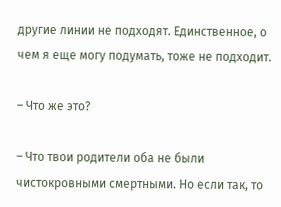другие линии не подходят. Единственное, о чем я еще могу подумать, тоже не подходит.

– Что же это?

– Что твои родители оба не были чистокровными смертными. Но если так, то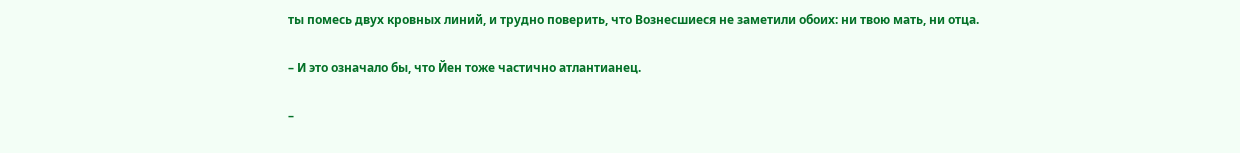ты помесь двух кровных линий, и трудно поверить, что Вознесшиеся не заметили обоих: ни твою мать, ни отца.

– И это означало бы, что Йен тоже частично атлантианец.

–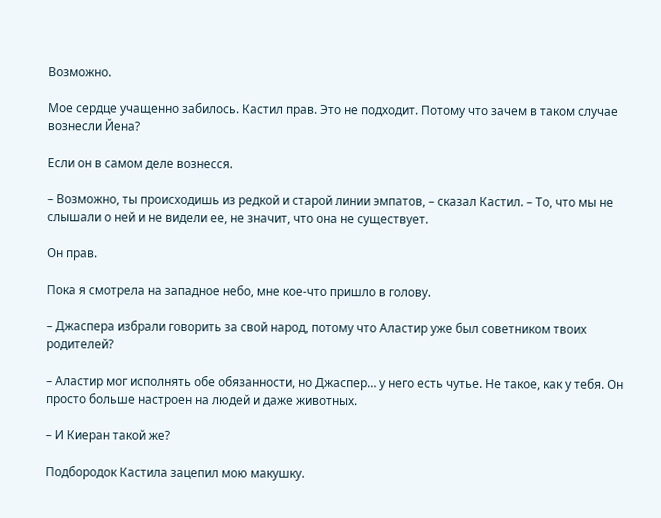Возможно.

Мое сердце учащенно забилось. Кастил прав. Это не подходит. Потому что зачем в таком случае вознесли Йена?

Если он в самом деле вознесся.

– Возможно, ты происходишь из редкой и старой линии эмпатов, – сказал Кастил. – То, что мы не слышали о ней и не видели ее, не значит, что она не существует.

Он прав.

Пока я смотрела на западное небо, мне кое-что пришло в голову.

– Джаспера избрали говорить за свой народ, потому что Аластир уже был советником твоих родителей?

– Аластир мог исполнять обе обязанности, но Джаспер… у него есть чутье. Не такое, как у тебя. Он просто больше настроен на людей и даже животных.

– И Киеран такой же?

Подбородок Кастила зацепил мою макушку.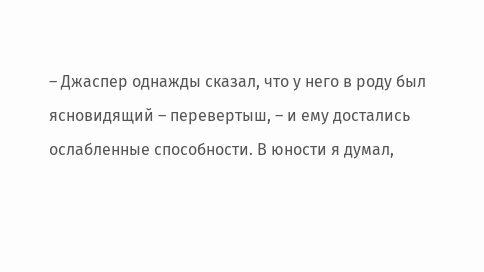– Джаспер однажды сказал, что у него в роду был ясновидящий – перевертыш, – и ему достались ослабленные способности. В юности я думал,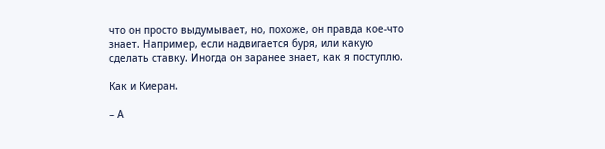что он просто выдумывает, но, похоже, он правда кое-что знает. Например, если надвигается буря, или какую сделать ставку. Иногда он заранее знает, как я поступлю.

Как и Киеран.

– А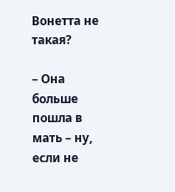Вонетта не такая?

– Она больше пошла в мать – ну, если не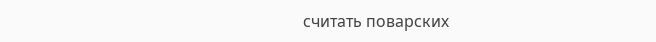считать поварских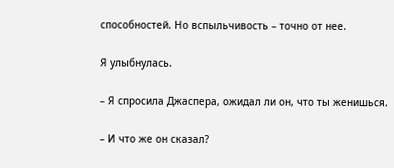способностей. Но вспыльчивость – точно от нее.

Я улыбнулась.

– Я спросила Джаспера, ожидал ли он, что ты женишься.

– И что же он сказал?